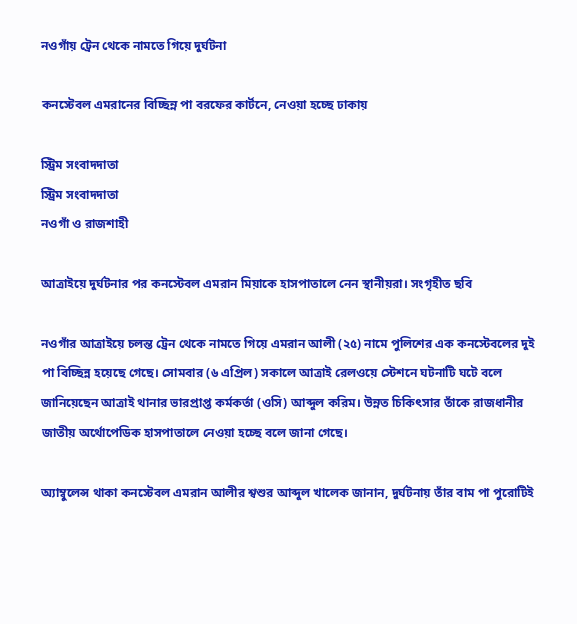নওগাঁয় ট্রেন থেকে নামতে গিয়ে দুর্ঘটনা

কনস্টেবল এমরানের বিচ্ছিন্ন পা বরফের কার্টনে, নেওয়া হচ্ছে ঢাকায়

স্ট্রিম সংবাদদাতা
স্ট্রিম সংবাদদাতা
নওগাঁ ও রাজশাহী

আত্রাইয়ে দুর্ঘটনার পর কনস্টেবল এমরান মিয়াকে হাসপাতালে নেন স্থানীয়রা। সংগৃহীত ছবি

নওগাঁর আত্রাইয়ে চলন্ত ট্রেন থেকে নামতে গিয়ে এমরান আলী (২৫) নামে পুলিশের এক কনস্টেবলের দুই পা বিচ্ছিন্ন হয়েছে গেছে। সোমবার (৬ এপ্রিল) সকালে আত্রাই রেলওয়ে স্টেশনে ঘটনাটি ঘটে বলে জানিয়েছেন আত্রাই থানার ভারপ্রাপ্ত কর্মকর্তা (ওসি) আব্দুল করিম। উন্নত চিকিৎসার তাঁকে রাজধানীর জাতীয় অর্থোপেডিক হাসপাতালে নেওয়া হচ্ছে বলে জানা গেছে।

অ্যাম্বুলেন্স থাকা কনস্টেবল এমরান আলীর শ্বশুর আব্দুল খালেক জানান, দুর্ঘটনায় তাঁর বাম পা পুরোটিই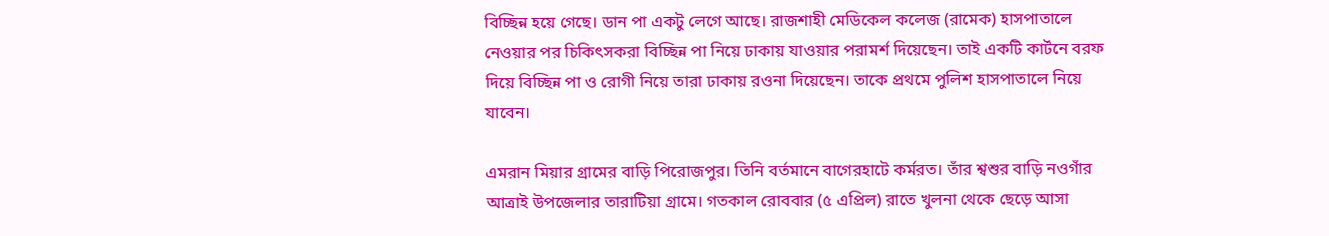বিচ্ছিন্ন হয়ে গেছে। ডান পা একটু লেগে আছে। রাজশাহী মেডিকেল কলেজ (রামেক) হাসপাতালে নেওয়ার পর চিকিৎসকরা বিচ্ছিন্ন পা নিয়ে ঢাকায় যাওয়ার পরামর্শ দিয়েছেন। তাই একটি কার্টনে বরফ দিয়ে বিচ্ছিন্ন পা ও রোগী নিয়ে তারা ঢাকায় রওনা দিয়েছেন। তাকে প্রথমে পুলিশ হাসপাতালে নিয়ে যাবেন।

এমরান মিয়ার গ্রামের বাড়ি পিরোজপুর। তিনি বর্তমানে বাগেরহাটে কর্মরত। তাঁর শ্বশুর বাড়ি নওগাঁর আত্রাই উপজেলার তারাটিয়া গ্রামে। গতকাল রোববার (৫ এপ্রিল) রাতে খুলনা থেকে ছেড়ে আসা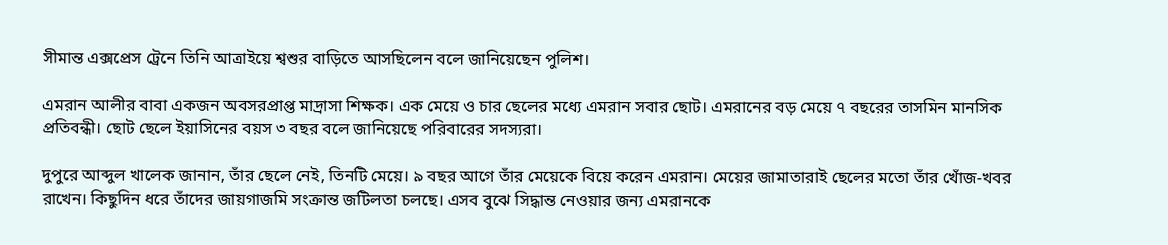সীমান্ত এক্সপ্রেস ট্রেনে তিনি আত্রাইয়ে শ্বশুর বাড়িতে আসছিলেন বলে জানিয়েছেন পুলিশ।

এমরান আলীর বাবা একজন অবসরপ্রাপ্ত মাদ্রাসা শিক্ষক। এক মেয়ে ও চার ছেলের মধ্যে এমরান সবার ছোট। এমরানের বড় মেয়ে ৭ বছরের তাসমিন মানসিক প্রতিবন্ধী। ছোট ছেলে ইয়াসিনের বয়স ৩ বছর বলে জানিয়েছে পরিবারের সদস্যরা।

দুপুরে আব্দুল খালেক জানান, তাঁর ছেলে নেই, তিনটি মেয়ে। ৯ বছর আগে তাঁর মেয়েকে বিয়ে করেন এমরান। মেয়ের জামাতারাই ছেলের মতো তাঁর খোঁজ-খবর রাখেন। কিছুদিন ধরে তাঁদের জায়গাজমি সংক্রান্ত জটিলতা চলছে। এসব বুঝে সিদ্ধান্ত নেওয়ার জন্য এমরানকে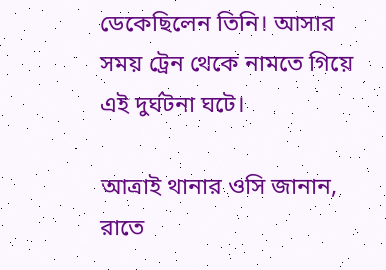ডেকেছিলেন তিনি। আসার সময় ট্রেন থেকে নামতে গিয়ে এই দুর্ঘটনা ঘটে।

আত্রাই থানার ওসি জানান, রাতে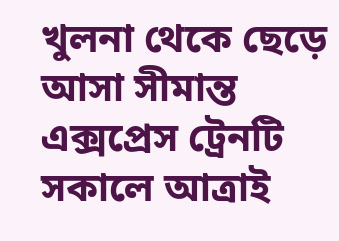খুলনা থেকে ছেড়ে আসা সীমান্ত এক্সপ্রেস ট্রেনটি সকালে আত্রাই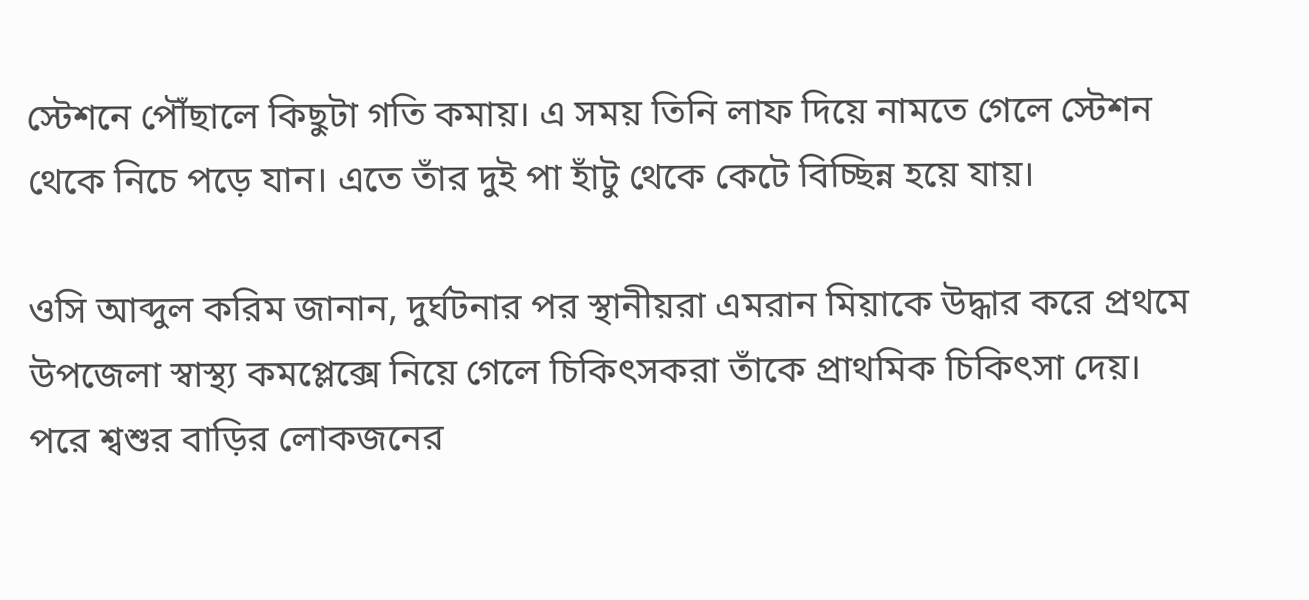স্টেশনে পৌঁছালে কিছুটা গতি কমায়। এ সময় তিনি লাফ দিয়ে নামতে গেলে স্টেশন থেকে নিচে পড়ে যান। এতে তাঁর দুই পা হাঁটু থেকে কেটে বিচ্ছিন্ন হয়ে যায়।

ওসি আব্দুল করিম জানান, দুর্ঘটনার পর স্থানীয়রা এমরান মিয়াকে উদ্ধার করে প্রথমে উপজেলা স্বাস্থ্য কমপ্লেক্সে নিয়ে গেলে চিকিৎসকরা তাঁকে প্রাথমিক চিকিৎসা দেয়। পরে শ্বশুর বাড়ির লোকজনের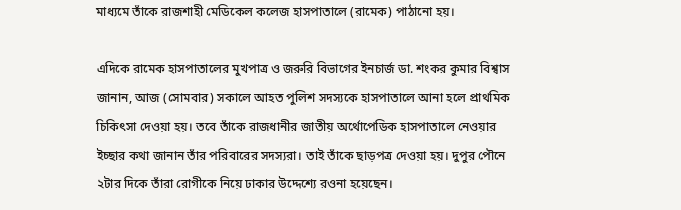মাধ্যমে তাঁকে রাজশাহী মেডিকেল কলেজ হাসপাতালে (রামেক) পাঠানো হয়।

এদিকে রামেক হাসপাতালের মুখপাত্র ও জরুরি বিভাগের ইনচার্জ ডা. শংকর কুমার বিশ্বাস জানান, আজ (সোমবার) সকালে আহত পুলিশ সদস্যকে হাসপাতালে আনা হলে প্রাথমিক চিকিৎসা দেওয়া হয়। তবে তাঁকে রাজধানীর জাতীয় অর্থোপেডিক হাসপাতালে নেওয়ার ইচ্ছার কথা জানান তাঁর পরিবারের সদস্যরা। তাই তাঁকে ছাড়পত্র দেওয়া হয়। দুপুর পৌনে ২টার দিকে তাঁরা রোগীকে নিয়ে ঢাকার উদ্দেশ্যে রওনা হয়েছেন।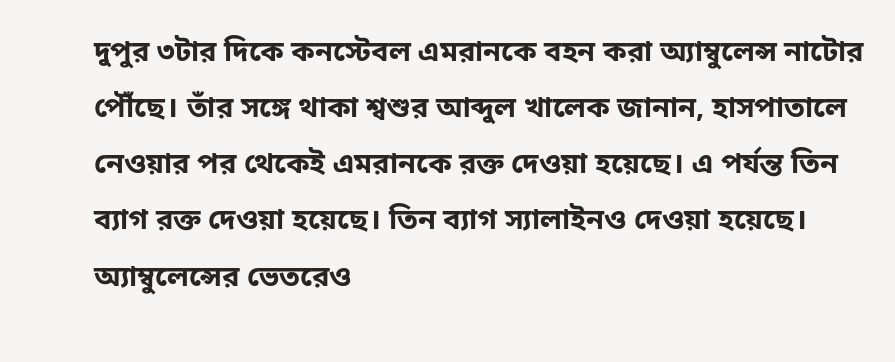দুপুর ৩টার দিকে কনস্টেবল এমরানকে বহন করা অ্যাম্বুলেন্স নাটোর পৌঁছে। তাঁর সঙ্গে থাকা শ্বশুর আব্দুল খালেক জানান, হাসপাতালে নেওয়ার পর থেকেই এমরানকে রক্ত দেওয়া হয়েছে। এ পর্যন্ত তিন ব্যাগ রক্ত দেওয়া হয়েছে। তিন ব্যাগ স্যালাইনও দেওয়া হয়েছে। অ্যাম্বুলেন্সের ভেতরেও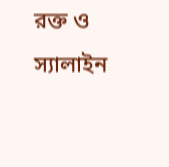রক্ত ও স্যালাইন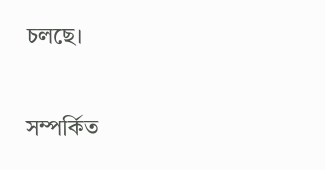চলছে।

সম্পর্কিত